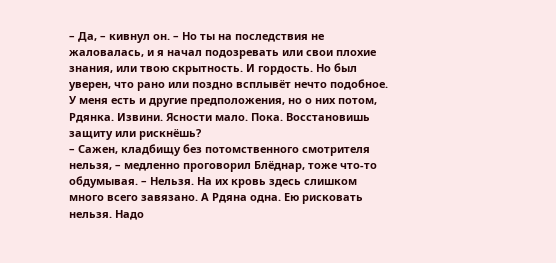– Да, – кивнул он. – Но ты на последствия не жаловалась, и я начал подозревать или свои плохие знания, или твою скрытность. И гордость. Но был уверен, что рано или поздно всплывёт нечто подобное. У меня есть и другие предположения, но о них потом, Рдянка. Извини. Ясности мало. Пока. Восстановишь защиту или рискнёшь?
– Сажен, кладбищу без потомственного смотрителя нельзя, – медленно проговорил Блёднар, тоже что-то обдумывая. – Нельзя. На их кровь здесь слишком много всего завязано. А Рдяна одна. Ею рисковать нельзя. Надо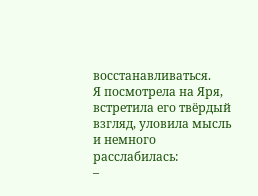восстанавливаться.
Я посмотрела на Яря, встретила его твёрдый взгляд, уловила мысль и немного расслабилась:
–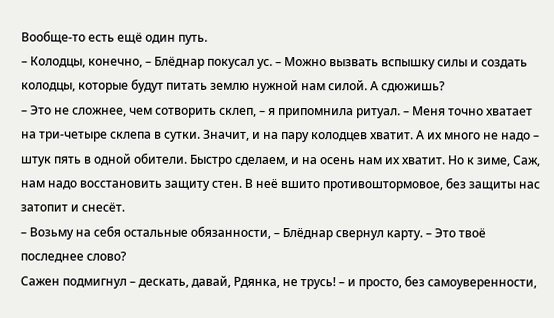Вообще-то есть ещё один путь.
– Колодцы, конечно, – Блёднар покусал ус. – Можно вызвать вспышку силы и создать колодцы, которые будут питать землю нужной нам силой. А сдюжишь?
– Это не сложнее, чем сотворить склеп, – я припомнила ритуал. – Меня точно хватает на три-четыре склепа в сутки. Значит, и на пару колодцев хватит. А их много не надо – штук пять в одной обители. Быстро сделаем, и на осень нам их хватит. Но к зиме, Саж, нам надо восстановить защиту стен. В неё вшито противоштормовое, без защиты нас затопит и снесёт.
– Возьму на себя остальные обязанности, – Блёднар свернул карту. – Это твоё последнее слово?
Сажен подмигнул – дескать, давай, Рдянка, не трусь! – и просто, без самоуверенности,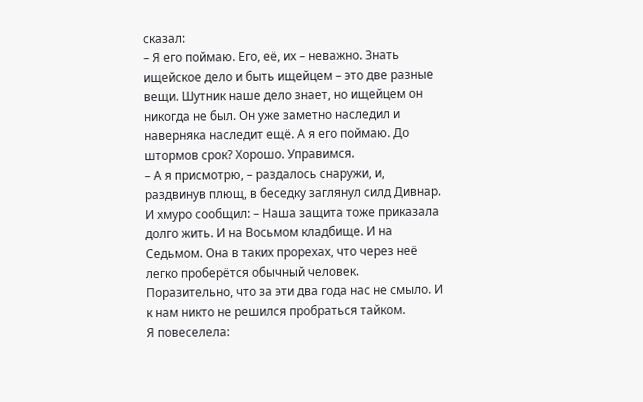сказал:
– Я его поймаю. Его, её, их – неважно. Знать ищейское дело и быть ищейцем – это две разные вещи. Шутник наше дело знает, но ищейцем он никогда не был. Он уже заметно наследил и наверняка наследит ещё. А я его поймаю. До штормов срок? Хорошо. Управимся.
– А я присмотрю, – раздалось снаружи, и, раздвинув плющ, в беседку заглянул силд Дивнар. И хмуро сообщил: – Наша защита тоже приказала долго жить. И на Восьмом кладбище. И на Седьмом. Она в таких прорехах, что через неё легко проберётся обычный человек. Поразительно, что за эти два года нас не смыло. И к нам никто не решился пробраться тайком.
Я повеселела: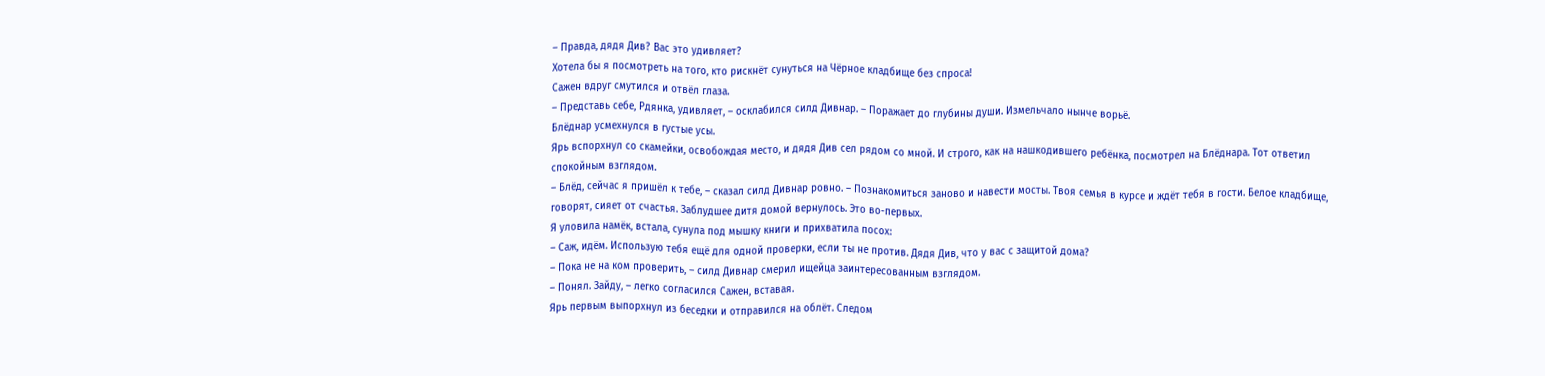– Правда, дядя Див? Вас это удивляет?
Хотела бы я посмотреть на того, кто рискнёт сунуться на Чёрное кладбище без спроса!
Сажен вдруг смутился и отвёл глаза.
– Представь себе, Рдянка, удивляет, – осклабился силд Дивнар. – Поражает до глубины души. Измельчало нынче ворьё.
Блёднар усмехнулся в густые усы.
Ярь вспорхнул со скамейки, освобождая место, и дядя Див сел рядом со мной. И строго, как на нашкодившего ребёнка, посмотрел на Блёднара. Тот ответил спокойным взглядом.
– Блёд, сейчас я пришёл к тебе, – сказал силд Дивнар ровно. – Познакомиться заново и навести мосты. Твоя семья в курсе и ждёт тебя в гости. Белое кладбище, говорят, сияет от счастья. Заблудшее дитя домой вернулось. Это во-первых.
Я уловила намёк, встала, сунула под мышку книги и прихватила посох:
– Саж, идём. Использую тебя ещё для одной проверки, если ты не против. Дядя Див, что у вас с защитой дома?
– Пока не на ком проверить, – силд Дивнар смерил ищейца заинтересованным взглядом.
– Понял. Зайду, – легко согласился Сажен, вставая.
Ярь первым выпорхнул из беседки и отправился на облёт. Следом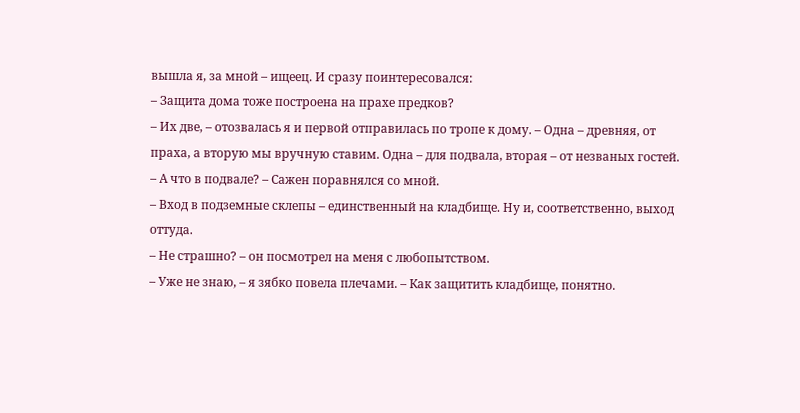вышла я, за мной – ищеец. И сразу поинтересовался:
– Защита дома тоже построена на прахе предков?
– Их две, – отозвалась я и первой отправилась по тропе к дому. – Одна – древняя, от праха, а вторую мы вручную ставим. Одна – для подвала, вторая – от незваных гостей.
– А что в подвале? – Сажен поравнялся со мной.
– Вход в подземные склепы – единственный на кладбище. Ну и, соответственно, выход оттуда.
– Не страшно? – он посмотрел на меня с любопытством.
– Уже не знаю, – я зябко повела плечами. – Как защитить кладбище, понятно.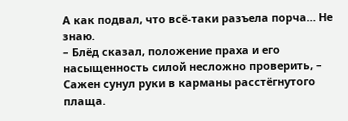А как подвал, что всё-таки разъела порча… Не знаю.
– Блёд сказал, положение праха и его насыщенность силой несложно проверить, – Сажен сунул руки в карманы расстёгнутого плаща.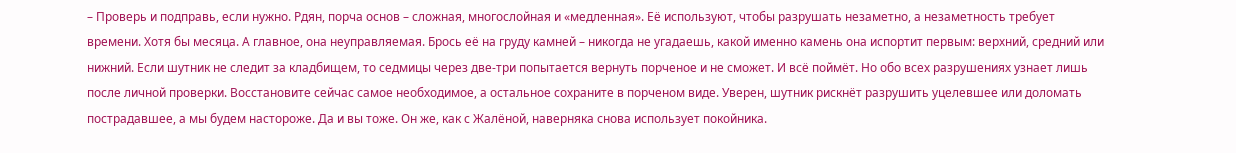– Проверь и подправь, если нужно. Рдян, порча основ – сложная, многослойная и «медленная». Её используют, чтобы разрушать незаметно, а незаметность требует времени. Хотя бы месяца. А главное, она неуправляемая. Брось её на груду камней – никогда не угадаешь, какой именно камень она испортит первым: верхний, средний или нижний. Если шутник не следит за кладбищем, то седмицы через две-три попытается вернуть порченое и не сможет. И всё поймёт. Но обо всех разрушениях узнает лишь после личной проверки. Восстановите сейчас самое необходимое, а остальное сохраните в порченом виде. Уверен, шутник рискнёт разрушить уцелевшее или доломать пострадавшее, а мы будем настороже. Да и вы тоже. Он же, как с Жалёной, наверняка снова использует покойника.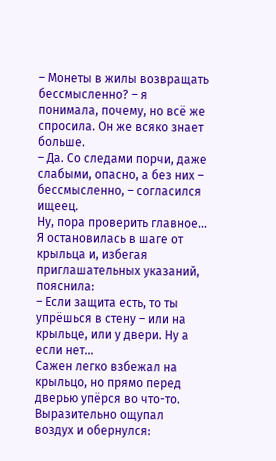– Монеты в жилы возвращать бессмысленно? – я понимала, почему, но всё же спросила. Он же всяко знает больше.
– Да. Со следами порчи, даже слабыми, опасно, а без них – бессмысленно, – согласился ищеец.
Ну, пора проверить главное…
Я остановилась в шаге от крыльца и, избегая приглашательных указаний, пояснила:
– Если защита есть, то ты упрёшься в стену – или на крыльце, или у двери. Ну а если нет…
Сажен легко взбежал на крыльцо, но прямо перед дверью упёрся во что-то. Выразительно ощупал воздух и обернулся: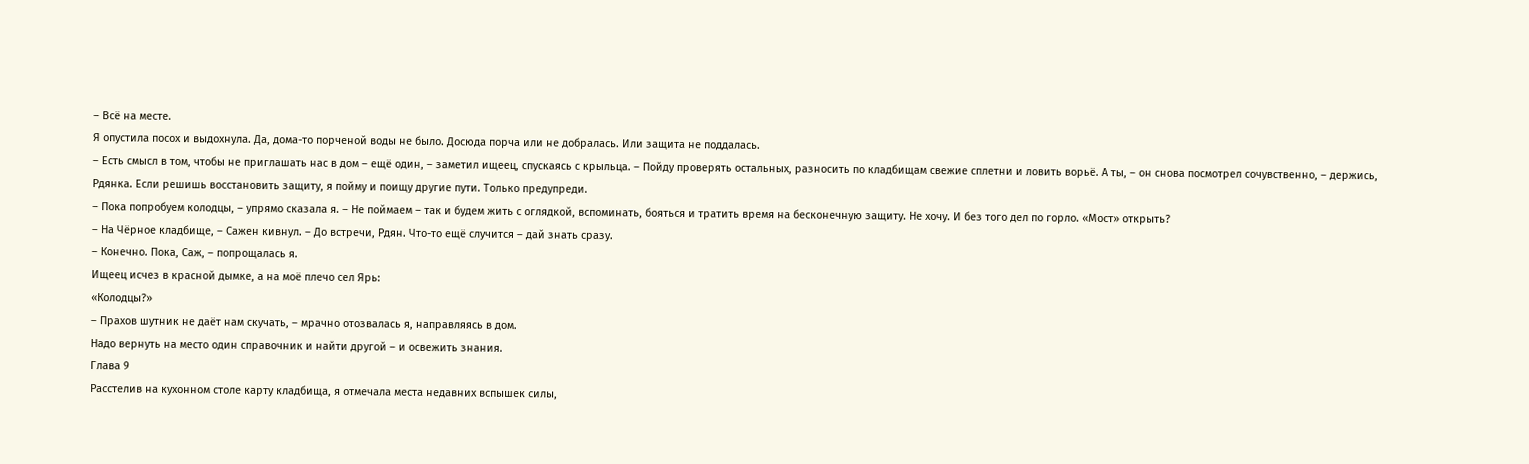– Всё на месте.
Я опустила посох и выдохнула. Да, дома-то порченой воды не было. Досюда порча или не добралась. Или защита не поддалась.
– Есть смысл в том, чтобы не приглашать нас в дом – ещё один, – заметил ищеец, спускаясь с крыльца. – Пойду проверять остальных, разносить по кладбищам свежие сплетни и ловить ворьё. А ты, – он снова посмотрел сочувственно, – держись, Рдянка. Если решишь восстановить защиту, я пойму и поищу другие пути. Только предупреди.
– Пока попробуем колодцы, – упрямо сказала я. – Не поймаем – так и будем жить с оглядкой, вспоминать, бояться и тратить время на бесконечную защиту. Не хочу. И без того дел по горло. «Мост» открыть?
– На Чёрное кладбище, – Сажен кивнул. – До встречи, Рдян. Что-то ещё случится – дай знать сразу.
– Конечно. Пока, Саж, – попрощалась я.
Ищеец исчез в красной дымке, а на моё плечо сел Ярь:
«Колодцы?»
– Прахов шутник не даёт нам скучать, – мрачно отозвалась я, направляясь в дом.
Надо вернуть на место один справочник и найти другой – и освежить знания.
Глава 9
Расстелив на кухонном столе карту кладбища, я отмечала места недавних вспышек силы,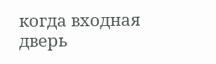когда входная дверь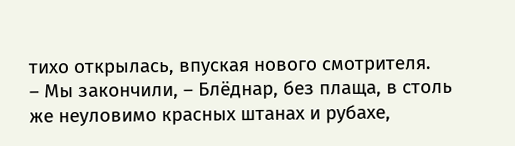тихо открылась, впуская нового смотрителя.
– Мы закончили, – Блёднар, без плаща, в столь же неуловимо красных штанах и рубахе,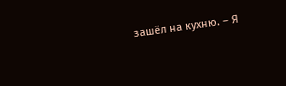зашёл на кухню. – Я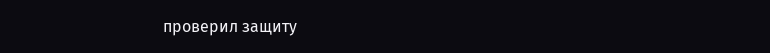проверил защиту